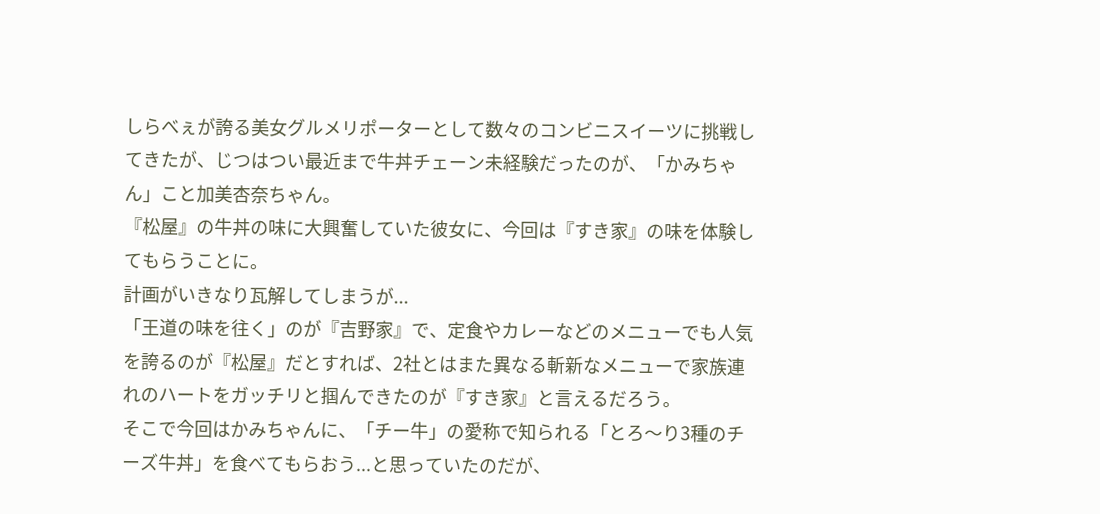しらべぇが誇る美女グルメリポーターとして数々のコンビニスイーツに挑戦してきたが、じつはつい最近まで牛丼チェーン未経験だったのが、「かみちゃん」こと加美杏奈ちゃん。
『松屋』の牛丼の味に大興奮していた彼女に、今回は『すき家』の味を体験してもらうことに。
計画がいきなり瓦解してしまうが...
「王道の味を往く」のが『吉野家』で、定食やカレーなどのメニューでも人気を誇るのが『松屋』だとすれば、2社とはまた異なる斬新なメニューで家族連れのハートをガッチリと掴んできたのが『すき家』と言えるだろう。
そこで今回はかみちゃんに、「チー牛」の愛称で知られる「とろ〜り3種のチーズ牛丼」を食べてもらおう...と思っていたのだが、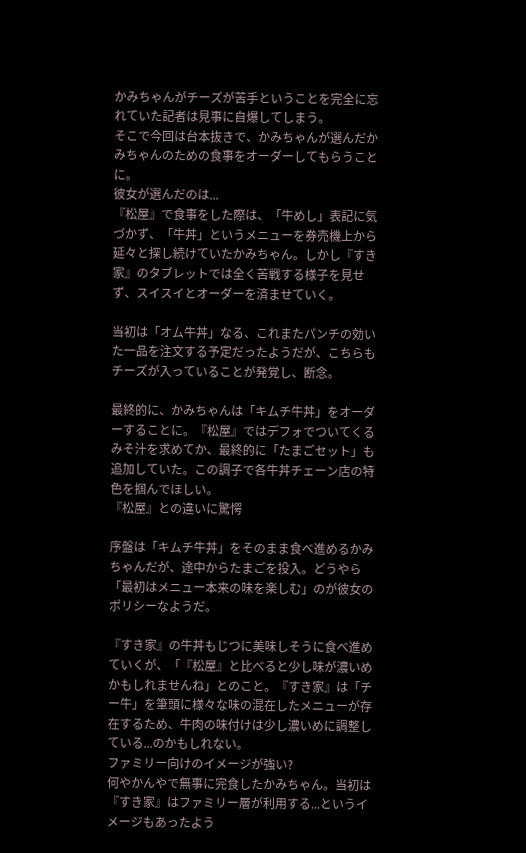かみちゃんがチーズが苦手ということを完全に忘れていた記者は見事に自爆してしまう。
そこで今回は台本抜きで、かみちゃんが選んだかみちゃんのための食事をオーダーしてもらうことに。
彼女が選んだのは...
『松屋』で食事をした際は、「牛めし」表記に気づかず、「牛丼」というメニューを券売機上から延々と探し続けていたかみちゃん。しかし『すき家』のタブレットでは全く苦戦する様子を見せず、スイスイとオーダーを済ませていく。

当初は「オム牛丼」なる、これまたパンチの効いた一品を注文する予定だったようだが、こちらもチーズが入っていることが発覚し、断念。

最終的に、かみちゃんは「キムチ牛丼」をオーダーすることに。『松屋』ではデフォでついてくるみそ汁を求めてか、最終的に「たまごセット」も追加していた。この調子で各牛丼チェーン店の特色を掴んでほしい。
『松屋』との違いに驚愕

序盤は「キムチ牛丼」をそのまま食べ進めるかみちゃんだが、途中からたまごを投入。どうやら「最初はメニュー本来の味を楽しむ」のが彼女のポリシーなようだ。

『すき家』の牛丼もじつに美味しそうに食べ進めていくが、「『松屋』と比べると少し味が濃いめかもしれませんね」とのこと。『すき家』は「チー牛」を筆頭に様々な味の混在したメニューが存在するため、牛肉の味付けは少し濃いめに調整している...のかもしれない。
ファミリー向けのイメージが強い?
何やかんやで無事に完食したかみちゃん。当初は『すき家』はファミリー層が利用する...というイメージもあったよう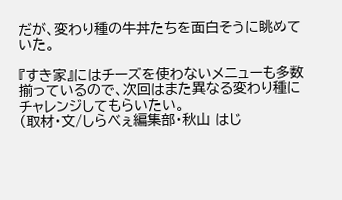だが、変わり種の牛丼たちを面白そうに眺めていた。

『すき家』にはチーズを使わないメニューも多数揃っているので、次回はまた異なる変わり種にチャレンジしてもらいたい。
(取材・文/しらべぇ編集部・秋山 はじ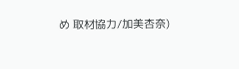め 取材協力/加美杏奈)